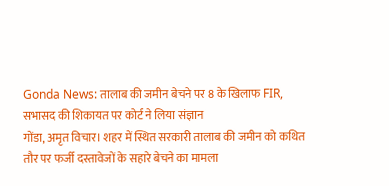Gonda News: तालाब की जमीन बेचने पर 8 के खिलाफ FIR, सभासद की शिकायत पर कोर्ट ने लिया संज्ञान
गोंडा, अमृत विचार। शहर में स्थित सरकारी तालाब की जमीन को कथित तौर पर फर्जी दस्तावेजों के सहारे बेचने का मामला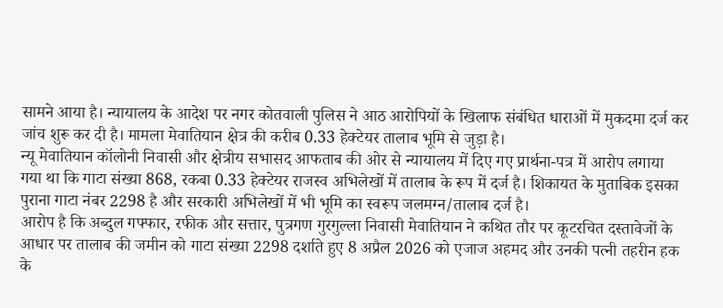सामने आया है। न्यायालय के आदेश पर नगर कोतवाली पुलिस ने आठ आरोपियों के खिलाफ संबंधित धाराओं में मुकदमा दर्ज कर जांच शुरू कर दी है। मामला मेवातियान क्षेत्र की करीब 0.33 हेक्टेयर तालाब भूमि से जुड़ा है।
न्यू मेवातियान कॉलोनी निवासी और क्षेत्रीय सभासद आफताब की ओर से न्यायालय में दिए गए प्रार्थना-पत्र में आरोप लगाया गया था कि गाटा संख्या 868, रकबा 0.33 हेक्टेयर राजस्व अभिलेखों में तालाब के रूप में दर्ज है। शिकायत के मुताबिक इसका पुराना गाटा नंबर 2298 है और सरकारी अभिलेखों में भी भूमि का स्वरूप जलमग्न/तालाब दर्ज है।
आरोप है कि अब्दुल गफ्फार, रफीक और सत्तार, पुत्रगण गुरगुल्ला निवासी मेवातियान ने कथित तौर पर कूटरचित दस्तावेजों के आधार पर तालाब की जमीन को गाटा संख्या 2298 दर्शाते हुए 8 अप्रैल 2026 को एजाज अहमद और उनकी पत्नी तहरीन हक के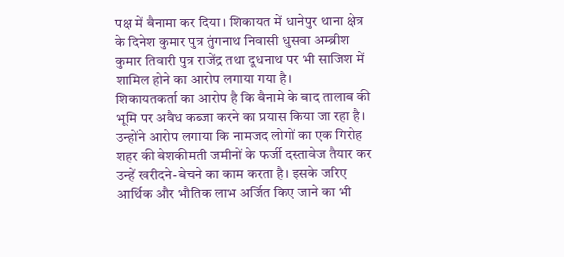पक्ष में बैनामा कर दिया। शिकायत में धानेपुर थाना क्षेत्र के दिनेश कुमार पुत्र तुंगनाथ निवासी धुसवा अम्ब्रीश कुमार तिवारी पुत्र राजेंद्र तथा दूधनाथ पर भी साजिश में शामिल होने का आरोप लगाया गया है।
शिकायतकर्ता का आरोप है कि बैनामे के बाद तालाब की भूमि पर अवैध कब्जा करने का प्रयास किया जा रहा है। उन्होंने आरोप लगाया कि नामजद लोगों का एक गिरोह शहर की बेशकीमती जमीनों के फर्जी दस्तावेज तैयार कर उन्हें खरीदने-बेचने का काम करता है। इसके जरिए आर्थिक और भौतिक लाभ अर्जित किए जाने का भी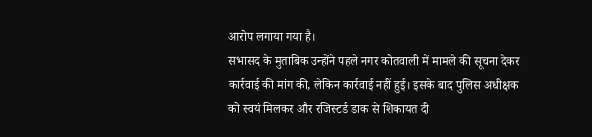आरोप लगाया गया है।
सभासद के मुताबिक उन्होंने पहले नगर कोतवाली में मामले की सूचना देकर कार्रवाई की मांग की, लेकिन कार्रवाई नहीं हुई। इसके बाद पुलिस अधीक्षक को स्वयं मिलकर और रजिस्टर्ड डाक से शिकायत दी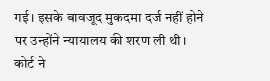गई। इसके बावजूद मुकदमा दर्ज नहीं होने पर उन्होंने न्यायालय की शरण ली थी। कोर्ट ने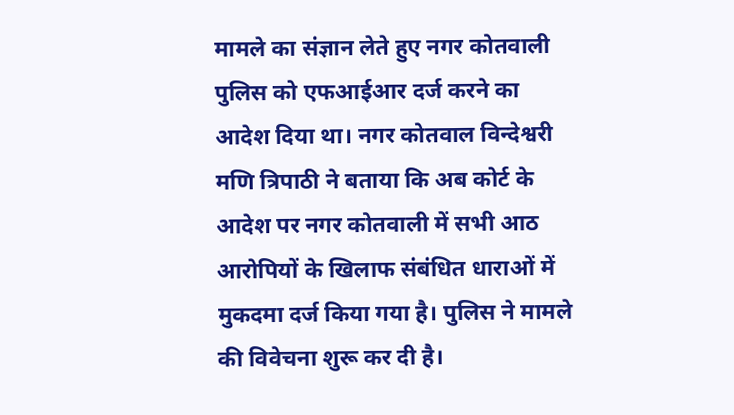मामले का संज्ञान लेते हुए नगर कोतवाली पुलिस को एफआईआर दर्ज करने का आदेश दिया था। नगर कोतवाल विन्देश्वरी मणि त्रिपाठी ने बताया कि अब कोर्ट के आदेश पर नगर कोतवाली में सभी आठ आरोपियों के खिलाफ संबंधित धाराओं में मुकदमा दर्ज किया गया है। पुलिस ने मामले की विवेचना शुरू कर दी है।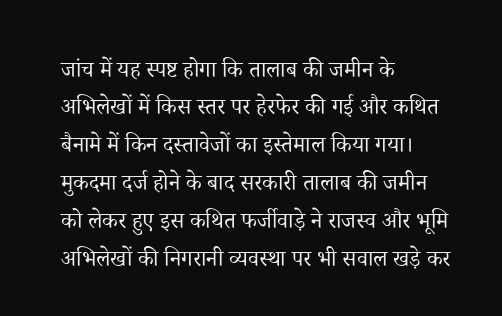जांच में यह स्पष्ट होगा कि तालाब की जमीन के अभिलेखों में किस स्तर पर हेरफेर की गई और कथित बैनामे में किन दस्तावेजों का इस्तेमाल किया गया। मुकदमा दर्ज होने के बाद सरकारी तालाब की जमीन को लेकर हुए इस कथित फर्जीवाड़े ने राजस्व और भूमि अभिलेखों की निगरानी व्यवस्था पर भी सवाल खड़े कर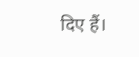दिए हैं।